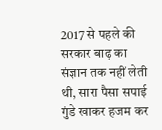2017 से पहले की सरकार बाढ़ का संज्ञान तक नहीं लेती थी, सारा पैसा सपाई गुंडे खाकर हजम कर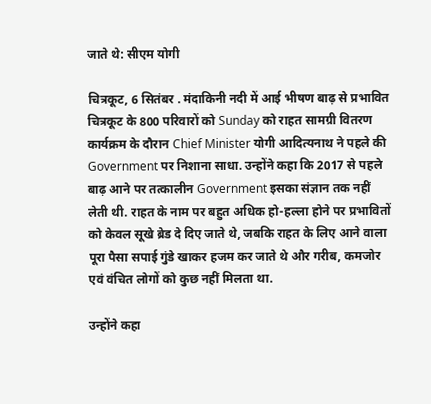जाते थे: सीएम योगी

चित्रकूट, 6 सितंबर . मंदाकिनी नदी में आई भीषण बाढ़ से प्रभावित चित्रकूट के 800 परिवारों को Sunday को राहत सामग्री वितरण कार्यक्रम के दौरान Chief Minister योगी आदित्यनाथ ने पहले की Government पर निशाना साधा. उन्होंने कहा कि 2017 से पहले बाढ़ आने पर तत्कालीन Government इसका संज्ञान तक नहीं लेती थी. राहत के नाम पर बहुत अधिक हो-हल्ला होने पर प्रभावितों को केवल सूखे ब्रेड दे दिए जाते थे, जबकि राहत के लिए आने वाला पूरा पैसा सपाई गुंडे खाकर हजम कर जाते थे और गरीब, कमजोर एवं वंचित लोगों को कुछ नहीं मिलता था.

उन्होंने कहा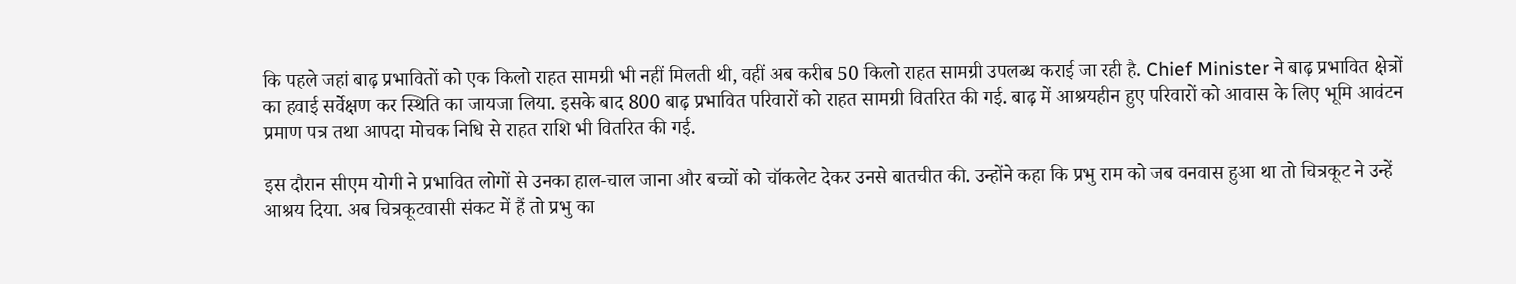कि पहले जहां बाढ़ प्रभावितों को एक किलो राहत सामग्री भी नहीं मिलती थी, वहीं अब करीब 50 किलो राहत सामग्री उपलब्ध कराई जा रही है. Chief Minister ने बाढ़ प्रभावित क्षेत्रों का हवाई सर्वेक्षण कर स्थिति का जायजा लिया. इसके बाद 800 बाढ़ प्रभावित परिवारों को राहत सामग्री वितरित की गई. बाढ़ में आश्रयहीन हुए परिवारों को आवास के लिए भूमि आवंटन प्रमाण पत्र तथा आपदा मोचक निधि से राहत राशि भी वितरित की गई.

इस दौरान सीएम योगी ने प्रभावित लोगों से उनका हाल-चाल जाना और बच्चों को चॉकलेट देकर उनसे बातचीत की. उन्होंने कहा कि प्रभु राम को जब वनवास हुआ था तो चित्रकूट ने उन्हें आश्रय दिया. अब चित्रकूटवासी संकट में हैं तो प्रभु का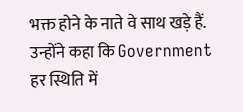भक्त होने के नाते वे साथ खड़े हैं. उन्होंने कहा कि Government हर स्थिति में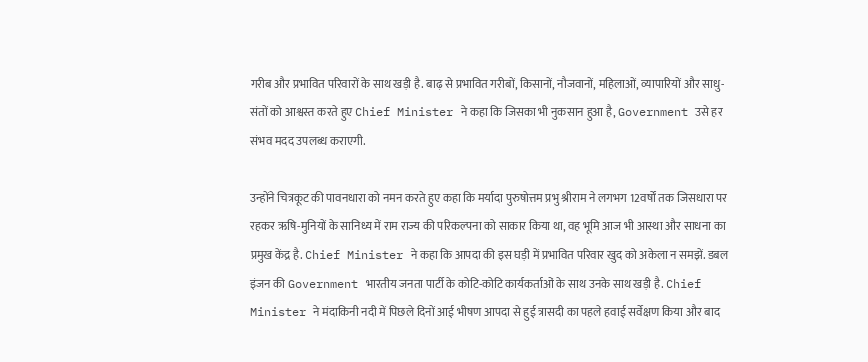गरीब और प्रभावित परिवारों के साथ खड़ी है. बाढ़ से प्रभावित गरीबों, किसानों, नौजवानों, महिलाओं, व्यापारियों और साधु-संतों को आश्वस्त करते हुए Chief Minister ने कहा कि जिसका भी नुकसान हुआ है, Government उसे हर संभव मदद उपलब्ध कराएगी.

उन्होंने चित्रकूट की पावनधारा को नमन करते हुए कहा कि मर्यादा पुरुषोत्तम प्रभु श्रीराम ने लगभग 12वर्षों तक जिसधारा पर रहकर ऋषि-मुनियों के सानिध्य में राम राज्य की परिकल्पना को साकार किया था, वह भूमि आज भी आस्था और साधना का प्रमुख केंद्र है. Chief Minister ने कहा कि आपदा की इस घड़ी में प्रभावित परिवार खुद को अकेला न समझें. डबल इंजन की Government भारतीय जनता पार्टी के कोटि-कोटि कार्यकर्ताओं के साथ उनके साथ खड़ी है. Chief Minister ने मंदाकिनी नदी में पिछले दिनों आई भीषण आपदा से हुई त्रासदी का पहले हवाई सर्वेक्षण किया और बाद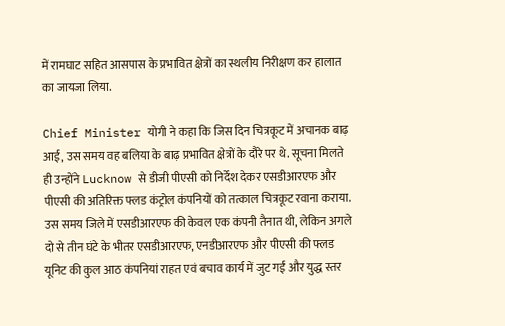में रामघाट सहित आसपास के प्रभावित क्षेत्रों का स्थलीय निरीक्षण कर हालात का जायजा लिया.

Chief Minister योगी ने कहा कि जिस दिन चित्रकूट में अचानक बाढ़ आई, उस समय वह बलिया के बाढ़ प्रभावित क्षेत्रों के दौरे पर थे. सूचना मिलते ही उन्होंने Lucknow से डीजी पीएसी को निर्देश देकर एसडीआरएफ और पीएसी की अतिरिक्त फ्लड कंट्रोल कंपनियों को तत्काल चित्रकूट रवाना कराया. उस समय जिले में एसडीआरएफ की केवल एक कंपनी तैनात थी, लेकिन अगले दो से तीन घंटे के भीतर एसडीआरएफ, एनडीआरएफ और पीएसी की फ्लड यूनिट की कुल आठ कंपनियां राहत एवं बचाव कार्य में जुट गईं और युद्ध स्तर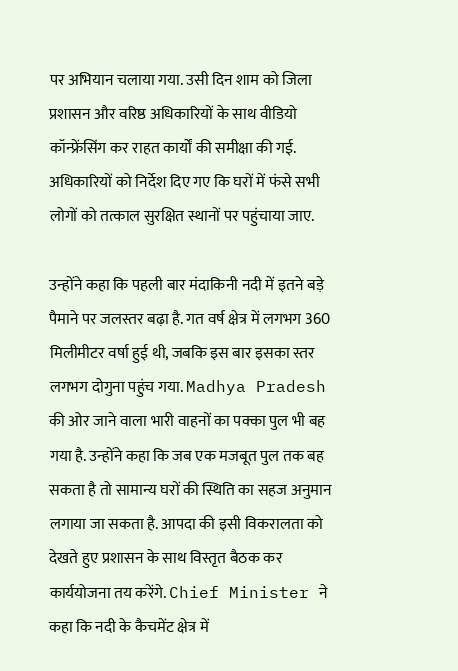पर अभियान चलाया गया. उसी दिन शाम को जिला प्रशासन और वरिष्ठ अधिकारियों के साथ वीडियो कॉन्फ्रेंसिंग कर राहत कार्यों की समीक्षा की गई. अधिकारियों को निर्देश दिए गए कि घरों में फंसे सभी लोगों को तत्काल सुरक्षित स्थानों पर पहुंचाया जाए.

उन्होंने कहा कि पहली बार मंदाकिनी नदी में इतने बड़े पैमाने पर जलस्तर बढ़ा है. गत वर्ष क्षेत्र में लगभग 360 मिलीमीटर वर्षा हुई थी, जबकि इस बार इसका स्तर लगभग दोगुना पहुंच गया. Madhya Pradesh की ओर जाने वाला भारी वाहनों का पक्का पुल भी बह गया है. उन्होंने कहा कि जब एक मजबूत पुल तक बह सकता है तो सामान्य घरों की स्थिति का सहज अनुमान लगाया जा सकता है. आपदा की इसी विकरालता को देखते हुए प्रशासन के साथ विस्तृत बैठक कर कार्ययोजना तय करेंगे. Chief Minister ने कहा कि नदी के कैचमेंट क्षेत्र में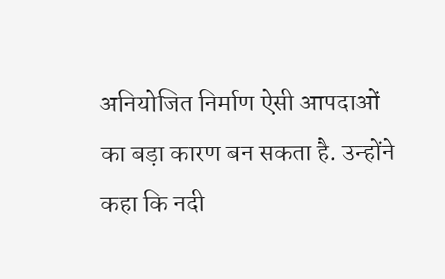अनियोजित निर्माण ऐसी आपदाओं का बड़ा कारण बन सकता है. उन्होंने कहा कि नदी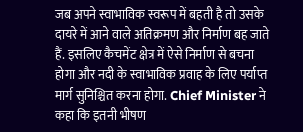जब अपने स्वाभाविक स्वरूप में बहती है तो उसके दायरे में आने वाले अतिक्रमण और निर्माण बह जाते हैं. इसलिए कैचमेंट क्षेत्र में ऐसे निर्माण से बचना होगा और नदी के स्वाभाविक प्रवाह के लिए पर्याप्त मार्ग सुनिश्चित करना होगा. Chief Minister ने कहा कि इतनी भीषण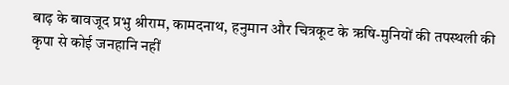बाढ़ के बावजूद प्रभु श्रीराम, कामदनाथ, हनुमान और चित्रकूट के ऋषि-मुनियों की तपस्थली की कृपा से कोई जनहानि नहीं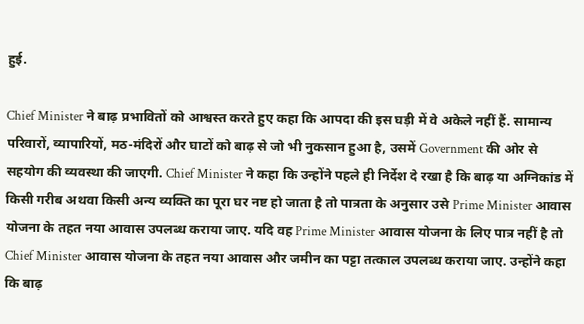हुई.

Chief Minister ने बाढ़ प्रभावितों को आश्वस्त करते हुए कहा कि आपदा की इस घड़ी में वे अकेले नहीं हैं. सामान्य परिवारों, व्यापारियों, मठ-मंदिरों और घाटों को बाढ़ से जो भी नुकसान हुआ है, उसमें Government की ओर से सहयोग की व्यवस्था की जाएगी. Chief Minister ने कहा कि उन्होंने पहले ही निर्देश दे रखा है कि बाढ़ या अग्निकांड में किसी गरीब अथवा किसी अन्य व्यक्ति का पूरा घर नष्ट हो जाता है तो पात्रता के अनुसार उसे Prime Minister आवास योजना के तहत नया आवास उपलब्ध कराया जाए. यदि वह Prime Minister आवास योजना के लिए पात्र नहीं है तो Chief Minister आवास योजना के तहत नया आवास और जमीन का पट्टा तत्काल उपलब्ध कराया जाए. उन्होंने कहा कि बाढ़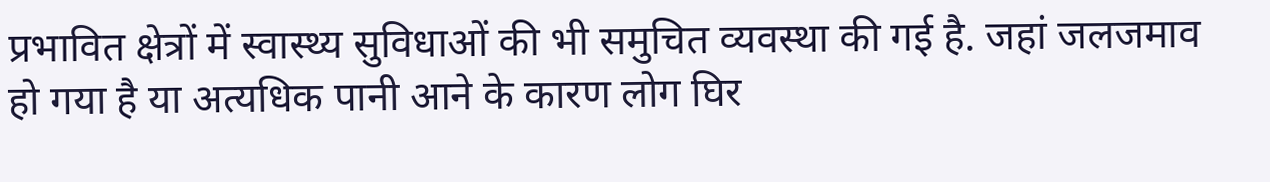प्रभावित क्षेत्रों में स्वास्थ्य सुविधाओं की भी समुचित व्यवस्था की गई है. जहां जलजमाव हो गया है या अत्यधिक पानी आने के कारण लोग घिर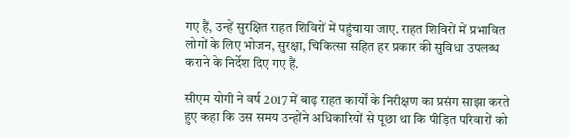गए हैं, उन्हें सुरक्षित राहत शिविरों में पहुंचाया जाए. राहत शिविरों में प्रभावित लोगों के लिए भोजन, सुरक्षा, चिकित्सा सहित हर प्रकार की सुविधा उपलब्ध कराने के निर्देश दिए गए हैं.

सीएम योगी ने वर्ष 2017 में बाढ़ राहत कार्यों के निरीक्षण का प्रसंग साझा करते हुए कहा कि उस समय उन्होंने अधिकारियों से पूछा था कि पीड़ित परिवारों को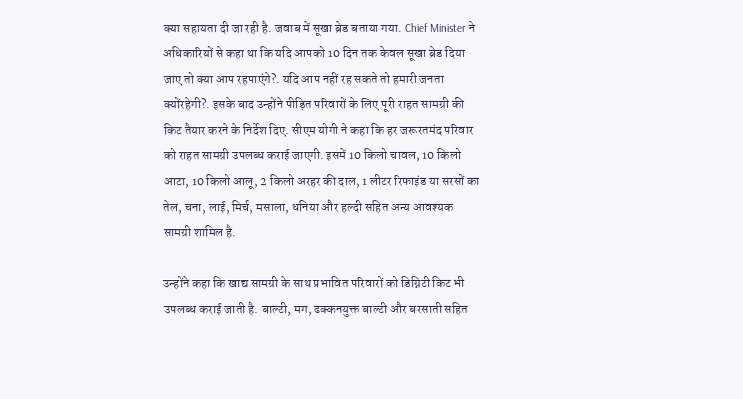क्या सहायता दी जा रही है. जवाब में सूखा ब्रेड बताया गया. Chief Minister ने अधिकारियों से कहा था कि यदि आपको 10 दिन तक केवल सूखा ब्रेड दिया जाए तो क्या आप रहपाएंगे?. यदि आप नहीं रह सकते तो हमारी जनता क्योंरहेगी?. इसके बाद उन्होंने पीड़ित परिवारों के लिए पूरी राहत सामग्री की किट तैयार करने के निर्देश दिए. सीएम योगी ने कहा कि हर जरूरतमंद परिवार को राहत सामग्री उपलब्ध कराई जाएगी. इसमें 10 किलो चावल, 10 किलो आटा, 10 किलो आलू, 2 किलो अरहर की दाल, 1 लीटर रिफाइंड या सरसों का तेल, चना, लाई, मिर्च, मसाला, धनिया और हल्दी सहित अन्य आवश्यक सामग्री शामिल है.

उन्होंने कहा कि खाद्य सामग्री के साथ प्रभावित परिवारों को डिग्निटी किट भी उपलब्ध कराई जाती है. बाल्टी, मग, ढक्कनयुक्त बाल्टी और बरसाती सहित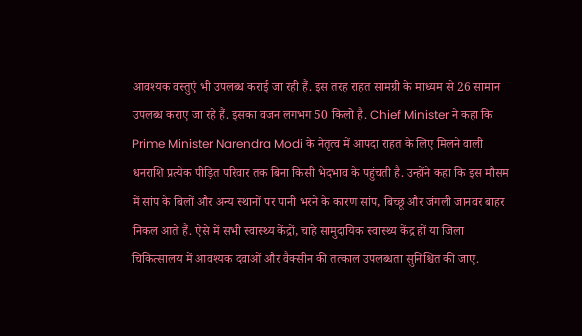आवश्यक वस्तुएं भी उपलब्ध कराई जा रही हैं. इस तरह राहत सामग्री के माध्यम से 26 सामान उपलब्ध कराए जा रहे हैं. इसका वजन लगभग 50 किलो है. Chief Minister ने कहा कि Prime Minister Narendra Modi के नेतृत्व में आपदा राहत के लिए मिलने वाली धनराशि प्रत्येक पीड़ित परिवार तक बिना किसी भेदभाव के पहुंचती है. उन्होंने कहा कि इस मौसम में सांप के बिलों और अन्य स्थानों पर पानी भरने के कारण सांप, बिच्छू और जंगली जानवर बाहर निकल आते हैं. ऐसे में सभी स्वास्थ्य केंद्रों, चाहे सामुदायिक स्वास्थ्य केंद्र हों या जिला चिकित्सालय में आवश्यक दवाओं और वैक्सीन की तत्काल उपलब्धता सुनिश्चित की जाए.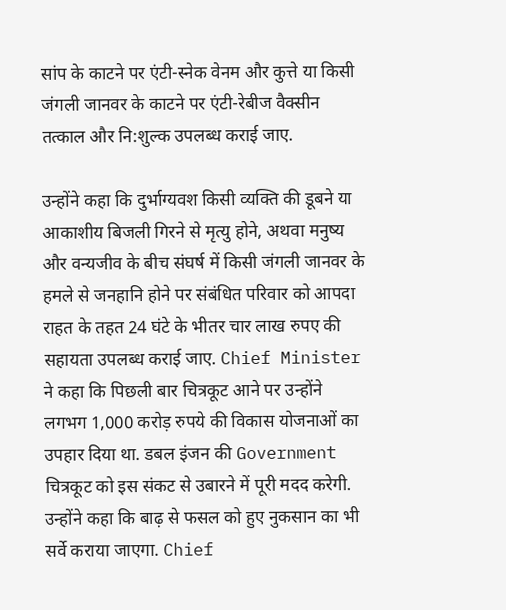सांप के काटने पर एंटी-स्नेक वेनम और कुत्ते या किसी जंगली जानवर के काटने पर एंटी-रेबीज वैक्सीन तत्काल और नि:शुल्क उपलब्ध कराई जाए.

उन्होंने कहा कि दुर्भाग्यवश किसी व्यक्ति की डूबने या आकाशीय बिजली गिरने से मृत्यु होने, अथवा मनुष्य और वन्यजीव के बीच संघर्ष में किसी जंगली जानवर के हमले से जनहानि होने पर संबंधित परिवार को आपदा राहत के तहत 24 घंटे के भीतर चार लाख रुपए की सहायता उपलब्ध कराई जाए. Chief Minister ने कहा कि पिछली बार चित्रकूट आने पर उन्होंने लगभग 1,000 करोड़ रुपये की विकास योजनाओं का उपहार दिया था. डबल इंजन की Government चित्रकूट को इस संकट से उबारने में पूरी मदद करेगी. उन्होंने कहा कि बाढ़ से फसल को हुए नुकसान का भी सर्वे कराया जाएगा. Chief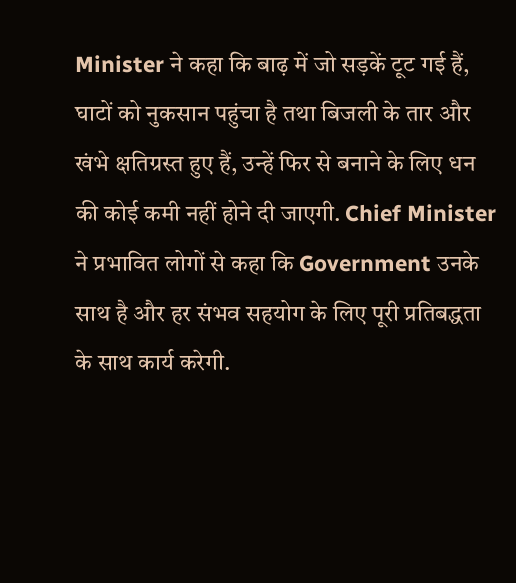Minister ने कहा कि बाढ़ में जो सड़कें टूट गई हैं, घाटों को नुकसान पहुंचा है तथा बिजली के तार और खंभे क्षतिग्रस्त हुए हैं, उन्हें फिर से बनाने के लिए धन की कोई कमी नहीं होने दी जाएगी. Chief Minister ने प्रभावित लोगों से कहा कि Government उनके साथ है और हर संभव सहयोग के लिए पूरी प्रतिबद्धता के साथ कार्य करेगी.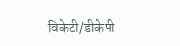विकेटी/डीकेपी